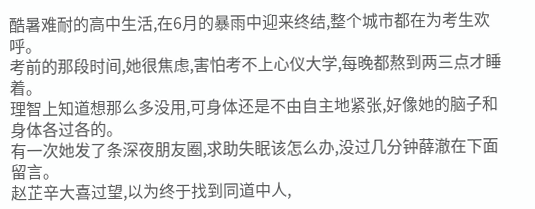酷暑难耐的高中生活,在6月的暴雨中迎来终结,整个城市都在为考生欢呼。
考前的那段时间,她很焦虑,害怕考不上心仪大学,每晚都熬到两三点才睡着。
理智上知道想那么多没用,可身体还是不由自主地紧张,好像她的脑子和身体各过各的。
有一次她发了条深夜朋友圈,求助失眠该怎么办,没过几分钟薛澈在下面留言。
赵芷辛大喜过望,以为终于找到同道中人,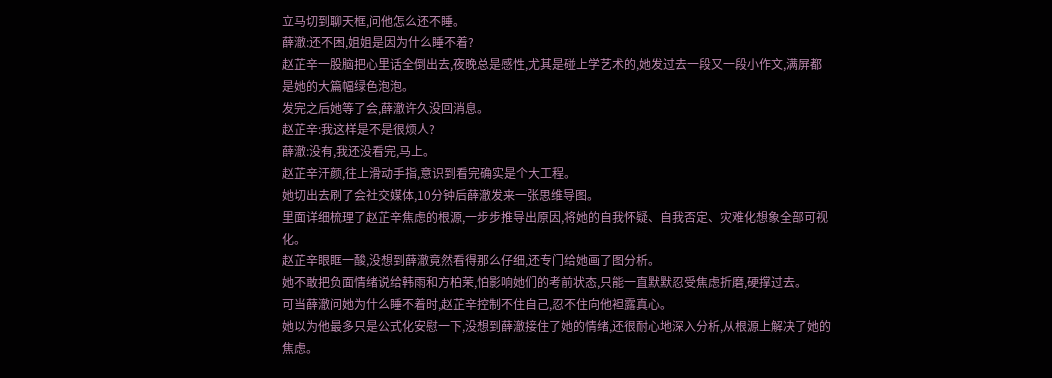立马切到聊天框,问他怎么还不睡。
薛澈:还不困,姐姐是因为什么睡不着?
赵芷辛一股脑把心里话全倒出去,夜晚总是感性,尤其是碰上学艺术的,她发过去一段又一段小作文,满屏都是她的大篇幅绿色泡泡。
发完之后她等了会,薛澈许久没回消息。
赵芷辛:我这样是不是很烦人?
薛澈:没有,我还没看完,马上。
赵芷辛汗颜,往上滑动手指,意识到看完确实是个大工程。
她切出去刷了会社交媒体,10分钟后薛澈发来一张思维导图。
里面详细梳理了赵芷辛焦虑的根源,一步步推导出原因,将她的自我怀疑、自我否定、灾难化想象全部可视化。
赵芷辛眼眶一酸,没想到薛澈竟然看得那么仔细,还专门给她画了图分析。
她不敢把负面情绪说给韩雨和方柏茉,怕影响她们的考前状态,只能一直默默忍受焦虑折磨,硬撑过去。
可当薛澈问她为什么睡不着时,赵芷辛控制不住自己,忍不住向他袒露真心。
她以为他最多只是公式化安慰一下,没想到薛澈接住了她的情绪,还很耐心地深入分析,从根源上解决了她的焦虑。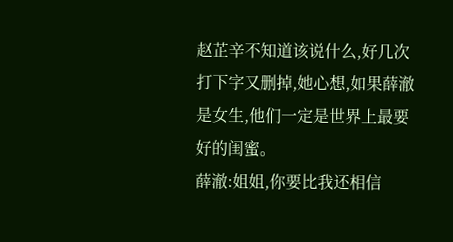赵芷辛不知道该说什么,好几次打下字又删掉,她心想,如果薛澈是女生,他们一定是世界上最要好的闺蜜。
薛澈:姐姐,你要比我还相信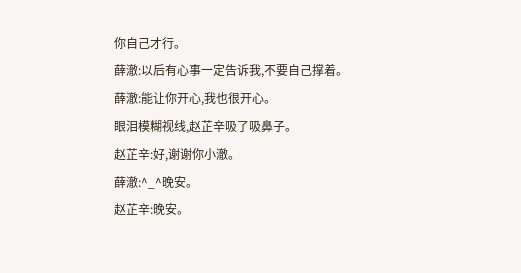你自己才行。
薛澈:以后有心事一定告诉我,不要自己撑着。
薛澈:能让你开心,我也很开心。
眼泪模糊视线,赵芷辛吸了吸鼻子。
赵芷辛:好,谢谢你小澈。
薛澈:^_^晚安。
赵芷辛:晚安。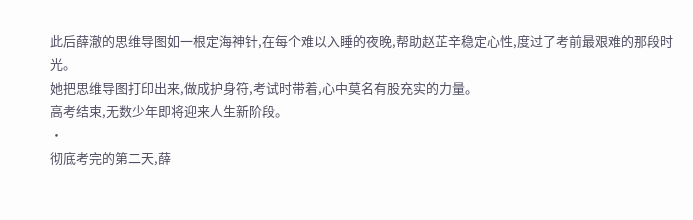此后薛澈的思维导图如一根定海神针,在每个难以入睡的夜晚,帮助赵芷辛稳定心性,度过了考前最艰难的那段时光。
她把思维导图打印出来,做成护身符,考试时带着,心中莫名有股充实的力量。
高考结束,无数少年即将迎来人生新阶段。
·
彻底考完的第二天,薛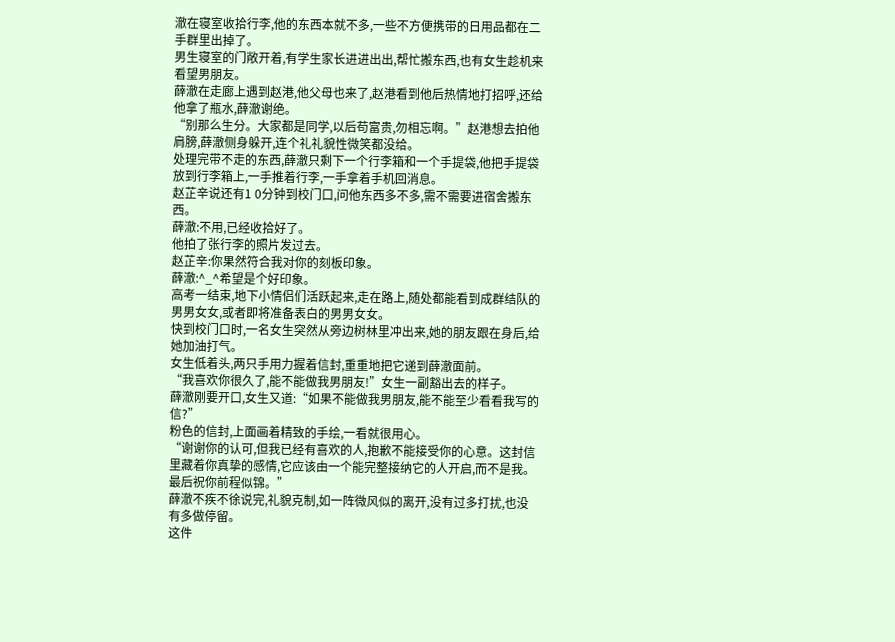澈在寝室收拾行李,他的东西本就不多,一些不方便携带的日用品都在二手群里出掉了。
男生寝室的门敞开着,有学生家长进进出出,帮忙搬东西,也有女生趁机来看望男朋友。
薛澈在走廊上遇到赵港,他父母也来了,赵港看到他后热情地打招呼,还给他拿了瓶水,薛澈谢绝。
“别那么生分。大家都是同学,以后苟富贵,勿相忘啊。”赵港想去拍他肩膀,薛澈侧身躲开,连个礼礼貌性微笑都没给。
处理完带不走的东西,薛澈只剩下一个行李箱和一个手提袋,他把手提袋放到行李箱上,一手推着行李,一手拿着手机回消息。
赵芷辛说还有1 0分钟到校门口,问他东西多不多,需不需要进宿舍搬东西。
薛澈:不用,已经收拾好了。
他拍了张行李的照片发过去。
赵芷辛:你果然符合我对你的刻板印象。
薛澈:^_^希望是个好印象。
高考一结束,地下小情侣们活跃起来,走在路上,随处都能看到成群结队的男男女女,或者即将准备表白的男男女女。
快到校门口时,一名女生突然从旁边树林里冲出来,她的朋友跟在身后,给她加油打气。
女生低着头,两只手用力握着信封,重重地把它递到薛澈面前。
“我喜欢你很久了,能不能做我男朋友!”女生一副豁出去的样子。
薛澈刚要开口,女生又道:“如果不能做我男朋友,能不能至少看看我写的信?”
粉色的信封,上面画着精致的手绘,一看就很用心。
“谢谢你的认可,但我已经有喜欢的人,抱歉不能接受你的心意。这封信里藏着你真挚的感情,它应该由一个能完整接纳它的人开启,而不是我。最后祝你前程似锦。”
薛澈不疾不徐说完,礼貌克制,如一阵微风似的离开,没有过多打扰,也没有多做停留。
这件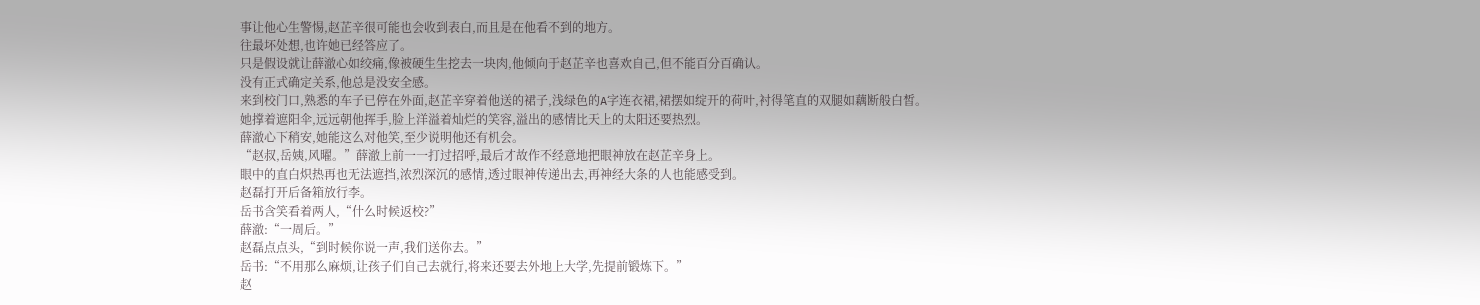事让他心生警惕,赵芷辛很可能也会收到表白,而且是在他看不到的地方。
往最坏处想,也许她已经答应了。
只是假设就让薛澈心如绞痛,像被硬生生挖去一块肉,他倾向于赵芷辛也喜欢自己,但不能百分百确认。
没有正式确定关系,他总是没安全感。
来到校门口,熟悉的车子已停在外面,赵芷辛穿着他送的裙子,浅绿色的A字连衣裙,裙摆如绽开的荷叶,衬得笔直的双腿如藕断般白皙。
她撑着遮阳伞,远远朝他挥手,脸上洋溢着灿烂的笑容,溢出的感情比天上的太阳还要热烈。
薛澈心下稍安,她能这么对他笑,至少说明他还有机会。
“赵叔,岳姨,风曜。”薛澈上前一一打过招呼,最后才故作不经意地把眼神放在赵芷辛身上。
眼中的直白炽热再也无法遮挡,浓烈深沉的感情,透过眼神传递出去,再神经大条的人也能感受到。
赵磊打开后备箱放行李。
岳书含笑看着两人,“什么时候返校?”
薛澈:“一周后。”
赵磊点点头,“到时候你说一声,我们送你去。”
岳书:“不用那么麻烦,让孩子们自己去就行,将来还要去外地上大学,先提前锻炼下。”
赵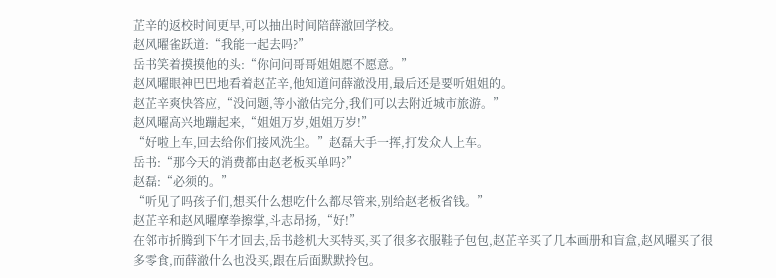芷辛的返校时间更早,可以抽出时间陪薛澈回学校。
赵风曜雀跃道:“我能一起去吗?”
岳书笑着摸摸他的头:“你问问哥哥姐姐愿不愿意。”
赵风曜眼神巴巴地看着赵芷辛,他知道问薛澈没用,最后还是要听姐姐的。
赵芷辛爽快答应,“没问题,等小澈估完分,我们可以去附近城市旅游。”
赵风曜高兴地蹦起来,“姐姐万岁,姐姐万岁!”
“好啦上车,回去给你们接风洗尘。”赵磊大手一挥,打发众人上车。
岳书:“那今天的消费都由赵老板买单吗?”
赵磊:“必须的。”
“听见了吗孩子们,想买什么想吃什么都尽管来,别给赵老板省钱。”
赵芷辛和赵风曜摩拳擦掌,斗志昂扬,“好!”
在邻市折腾到下午才回去,岳书趁机大买特买,买了很多衣服鞋子包包,赵芷辛买了几本画册和盲盒,赵风曜买了很多零食,而薛澈什么也没买,跟在后面默默拎包。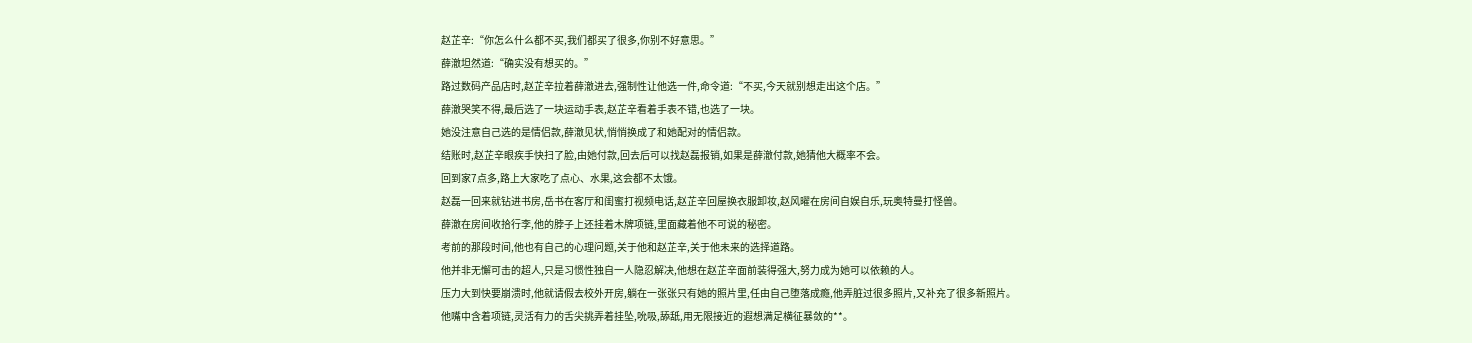赵芷辛:“你怎么什么都不买,我们都买了很多,你别不好意思。”
薛澈坦然道:“确实没有想买的。”
路过数码产品店时,赵芷辛拉着薛澈进去,强制性让他选一件,命令道:“不买,今天就别想走出这个店。”
薛澈哭笑不得,最后选了一块运动手表,赵芷辛看着手表不错,也选了一块。
她没注意自己选的是情侣款,薛澈见状,悄悄换成了和她配对的情侣款。
结账时,赵芷辛眼疾手快扫了脸,由她付款,回去后可以找赵磊报销,如果是薛澈付款,她猜他大概率不会。
回到家7点多,路上大家吃了点心、水果,这会都不太饿。
赵磊一回来就钻进书房,岳书在客厅和闺蜜打视频电话,赵芷辛回屋换衣服卸妆,赵风曜在房间自娱自乐,玩奥特曼打怪兽。
薛澈在房间收拾行李,他的脖子上还挂着木牌项链,里面藏着他不可说的秘密。
考前的那段时间,他也有自己的心理问题,关于他和赵芷辛,关于他未来的选择道路。
他并非无懈可击的超人,只是习惯性独自一人隐忍解决,他想在赵芷辛面前装得强大,努力成为她可以依赖的人。
压力大到快要崩溃时,他就请假去校外开房,躺在一张张只有她的照片里,任由自己堕落成瘾,他弄脏过很多照片,又补充了很多新照片。
他嘴中含着项链,灵活有力的舌尖挑弄着挂坠,吮吸,舔舐,用无限接近的遐想满足横征暴敛的**。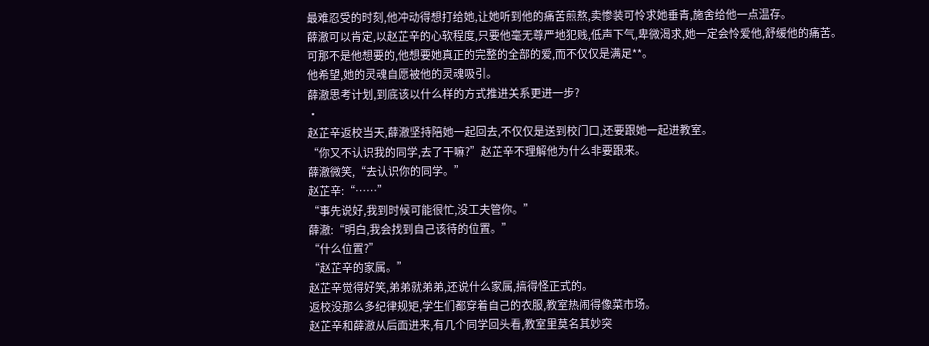最难忍受的时刻,他冲动得想打给她,让她听到他的痛苦煎熬,卖惨装可怜求她垂青,施舍给他一点温存。
薛澈可以肯定,以赵芷辛的心软程度,只要他毫无尊严地犯贱,低声下气,卑微渴求,她一定会怜爱他,舒缓他的痛苦。
可那不是他想要的,他想要她真正的完整的全部的爱,而不仅仅是满足**。
他希望,她的灵魂自愿被他的灵魂吸引。
薛澈思考计划,到底该以什么样的方式推进关系更进一步?
·
赵芷辛返校当天,薛澈坚持陪她一起回去,不仅仅是送到校门口,还要跟她一起进教室。
“你又不认识我的同学,去了干嘛?”赵芷辛不理解他为什么非要跟来。
薛澈微笑,“去认识你的同学。”
赵芷辛:“……”
“事先说好,我到时候可能很忙,没工夫管你。”
薛澈:“明白,我会找到自己该待的位置。”
“什么位置?”
“赵芷辛的家属。”
赵芷辛觉得好笑,弟弟就弟弟,还说什么家属,搞得怪正式的。
返校没那么多纪律规矩,学生们都穿着自己的衣服,教室热闹得像菜市场。
赵芷辛和薛澈从后面进来,有几个同学回头看,教室里莫名其妙突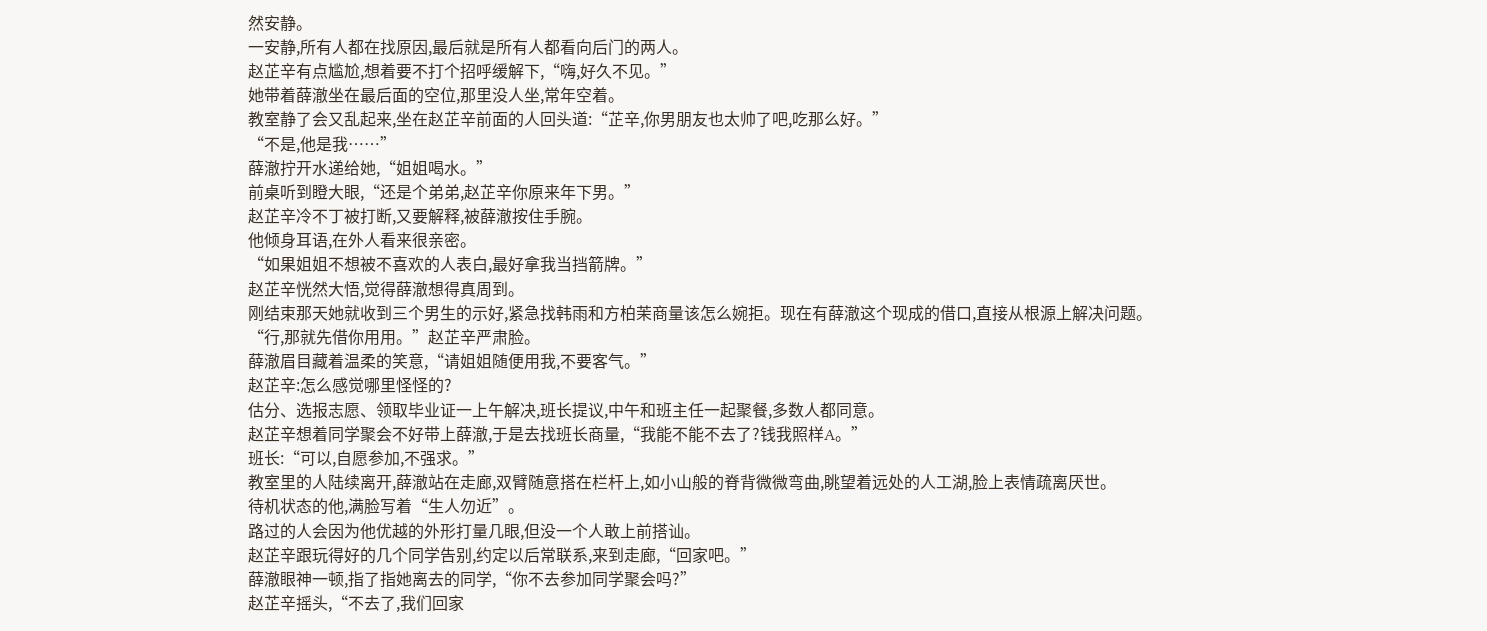然安静。
一安静,所有人都在找原因,最后就是所有人都看向后门的两人。
赵芷辛有点尴尬,想着要不打个招呼缓解下,“嗨,好久不见。”
她带着薛澈坐在最后面的空位,那里没人坐,常年空着。
教室静了会又乱起来,坐在赵芷辛前面的人回头道:“芷辛,你男朋友也太帅了吧,吃那么好。”
“不是,他是我……”
薛澈拧开水递给她,“姐姐喝水。”
前桌听到瞪大眼,“还是个弟弟,赵芷辛你原来年下男。”
赵芷辛冷不丁被打断,又要解释,被薛澈按住手腕。
他倾身耳语,在外人看来很亲密。
“如果姐姐不想被不喜欢的人表白,最好拿我当挡箭牌。”
赵芷辛恍然大悟,觉得薛澈想得真周到。
刚结束那天她就收到三个男生的示好,紧急找韩雨和方柏茉商量该怎么婉拒。现在有薛澈这个现成的借口,直接从根源上解决问题。
“行,那就先借你用用。”赵芷辛严肃脸。
薛澈眉目藏着温柔的笑意,“请姐姐随便用我,不要客气。”
赵芷辛:怎么感觉哪里怪怪的?
估分、选报志愿、领取毕业证一上午解决,班长提议,中午和班主任一起聚餐,多数人都同意。
赵芷辛想着同学聚会不好带上薛澈,于是去找班长商量,“我能不能不去了?钱我照样A。”
班长:“可以,自愿参加,不强求。”
教室里的人陆续离开,薛澈站在走廊,双臂随意搭在栏杆上,如小山般的脊背微微弯曲,眺望着远处的人工湖,脸上表情疏离厌世。
待机状态的他,满脸写着“生人勿近”。
路过的人会因为他优越的外形打量几眼,但没一个人敢上前搭讪。
赵芷辛跟玩得好的几个同学告别,约定以后常联系,来到走廊,“回家吧。”
薛澈眼神一顿,指了指她离去的同学,“你不去参加同学聚会吗?”
赵芷辛摇头,“不去了,我们回家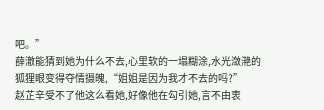吧。”
薛澈能猜到她为什么不去,心里软的一塌糊涂,水光潋滟的狐狸眼变得夺情摄魄,“姐姐是因为我才不去的吗?”
赵芷辛受不了他这么看她,好像他在勾引她,言不由衷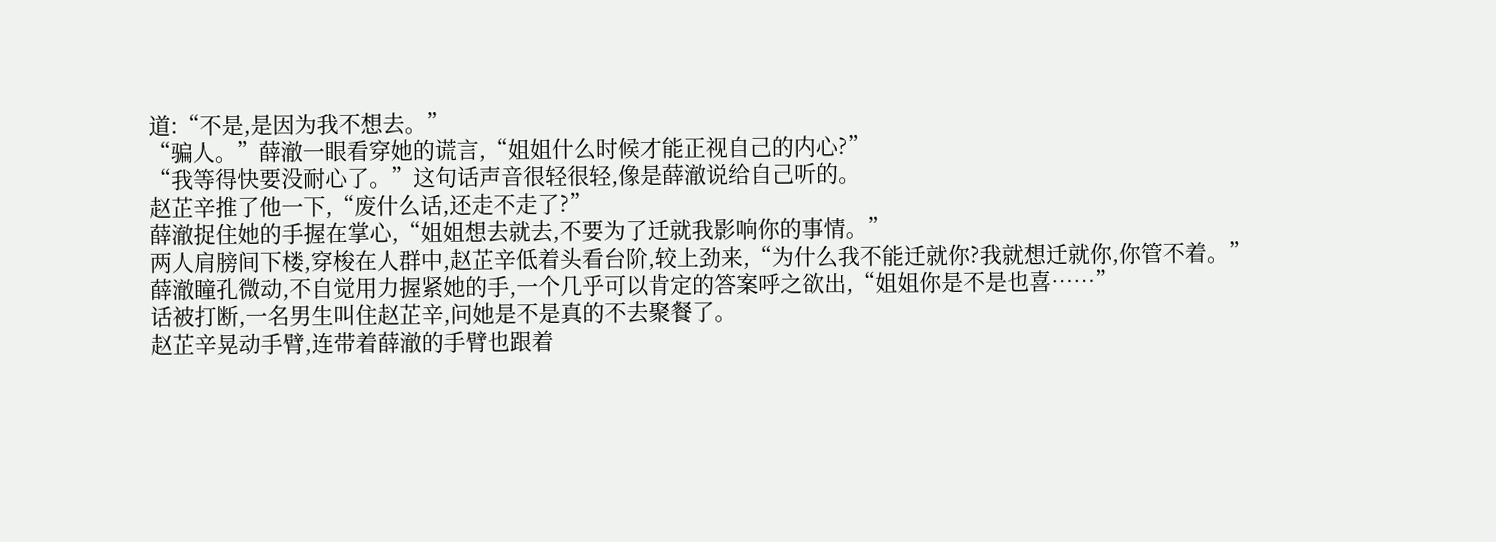道:“不是,是因为我不想去。”
“骗人。”薛澈一眼看穿她的谎言,“姐姐什么时候才能正视自己的内心?”
“我等得快要没耐心了。”这句话声音很轻很轻,像是薛澈说给自己听的。
赵芷辛推了他一下,“废什么话,还走不走了?”
薛澈捉住她的手握在掌心,“姐姐想去就去,不要为了迁就我影响你的事情。”
两人肩膀间下楼,穿梭在人群中,赵芷辛低着头看台阶,较上劲来,“为什么我不能迁就你?我就想迁就你,你管不着。”
薛澈瞳孔微动,不自觉用力握紧她的手,一个几乎可以肯定的答案呼之欲出,“姐姐你是不是也喜……”
话被打断,一名男生叫住赵芷辛,问她是不是真的不去聚餐了。
赵芷辛晃动手臂,连带着薛澈的手臂也跟着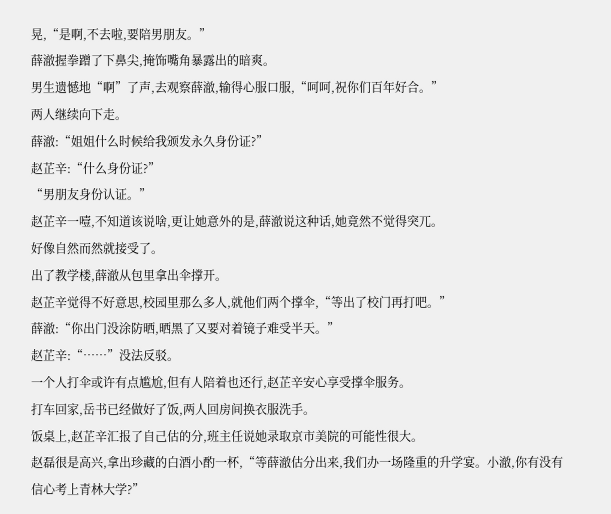晃,“是啊,不去啦,要陪男朋友。”
薛澈握拳蹭了下鼻尖,掩饰嘴角暴露出的暗爽。
男生遗憾地“啊”了声,去观察薛澈,输得心服口服,“呵呵,祝你们百年好合。”
两人继续向下走。
薛澈:“姐姐什么时候给我颁发永久身份证?”
赵芷辛:“什么身份证?”
“男朋友身份认证。”
赵芷辛一噎,不知道该说啥,更让她意外的是,薛澈说这种话,她竟然不觉得突兀。
好像自然而然就接受了。
出了教学楼,薛澈从包里拿出伞撑开。
赵芷辛觉得不好意思,校园里那么多人,就他们两个撑伞,“等出了校门再打吧。”
薛澈:“你出门没涂防晒,晒黑了又要对着镜子难受半天。”
赵芷辛:“……”没法反驳。
一个人打伞或许有点尴尬,但有人陪着也还行,赵芷辛安心享受撑伞服务。
打车回家,岳书已经做好了饭,两人回房间换衣服洗手。
饭桌上,赵芷辛汇报了自己估的分,班主任说她录取京市美院的可能性很大。
赵磊很是高兴,拿出珍藏的白酒小酌一杯,“等薛澈估分出来,我们办一场隆重的升学宴。小澈,你有没有信心考上青林大学?”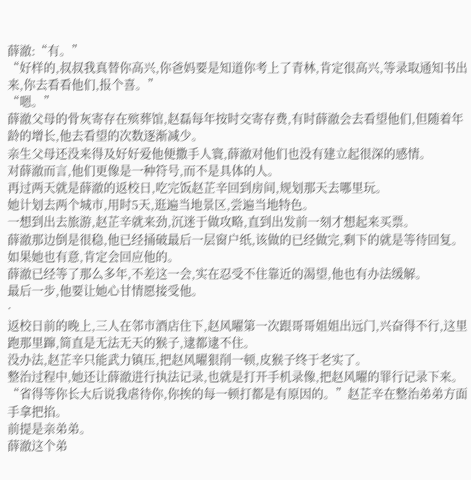薛澈:“有。”
“好样的,叔叔我真替你高兴,你爸妈要是知道你考上了青林,肯定很高兴,等录取通知书出来,你去看看他们,报个喜。”
“嗯。”
薛澈父母的骨灰寄存在殡葬馆,赵磊每年按时交寄存费,有时薛澈会去看望他们,但随着年龄的增长,他去看望的次数逐渐减少。
亲生父母还没来得及好好爱他便撒手人寰,薛澈对他们也没有建立起很深的感情。
对薛澈而言,他们更像是一种符号,而不是具体的人。
再过两天就是薛澈的返校日,吃完饭赵芷辛回到房间,规划那天去哪里玩。
她计划去两个城市,用时5天,逛遍当地景区,尝遍当地特色。
一想到出去旅游,赵芷辛就来劲,沉迷于做攻略,直到出发前一刻才想起来买票。
薛澈那边倒是很稳,他已经捅破最后一层窗户纸,该做的已经做完,剩下的就是等待回复。
如果她也有意,肯定会回应他的。
薛澈已经等了那么多年,不差这一会,实在忍受不住靠近的渴望,他也有办法缓解。
最后一步,他要让她心甘情愿接受他。
·
返校日前的晚上,三人在邻市酒店住下,赵风曜第一次跟哥哥姐姐出远门,兴奋得不行,这里跑那里蹿,简直是无法无天的猴子,逮都逮不住。
没办法,赵芷辛只能武力镇压,把赵风曜狠削一顿,皮猴子终于老实了。
整治过程中,她还让薛澈进行执法记录,也就是打开手机录像,把赵风曜的罪行记录下来。
“省得等你长大后说我虐待你,你挨的每一顿打都是有原因的。”赵芷辛在整治弟弟方面手拿把掐。
前提是亲弟弟。
薛澈这个弟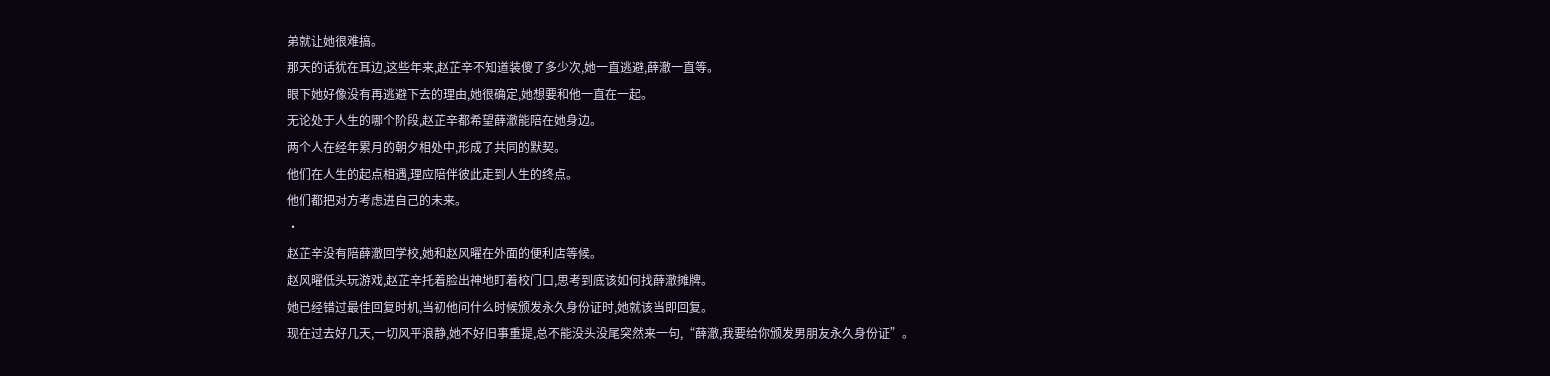弟就让她很难搞。
那天的话犹在耳边,这些年来,赵芷辛不知道装傻了多少次,她一直逃避,薛澈一直等。
眼下她好像没有再逃避下去的理由,她很确定,她想要和他一直在一起。
无论处于人生的哪个阶段,赵芷辛都希望薛澈能陪在她身边。
两个人在经年累月的朝夕相处中,形成了共同的默契。
他们在人生的起点相遇,理应陪伴彼此走到人生的终点。
他们都把对方考虑进自己的未来。
·
赵芷辛没有陪薛澈回学校,她和赵风曜在外面的便利店等候。
赵风曜低头玩游戏,赵芷辛托着脸出神地盯着校门口,思考到底该如何找薛澈摊牌。
她已经错过最佳回复时机,当初他问什么时候颁发永久身份证时,她就该当即回复。
现在过去好几天,一切风平浪静,她不好旧事重提,总不能没头没尾突然来一句,“薛澈,我要给你颁发男朋友永久身份证”。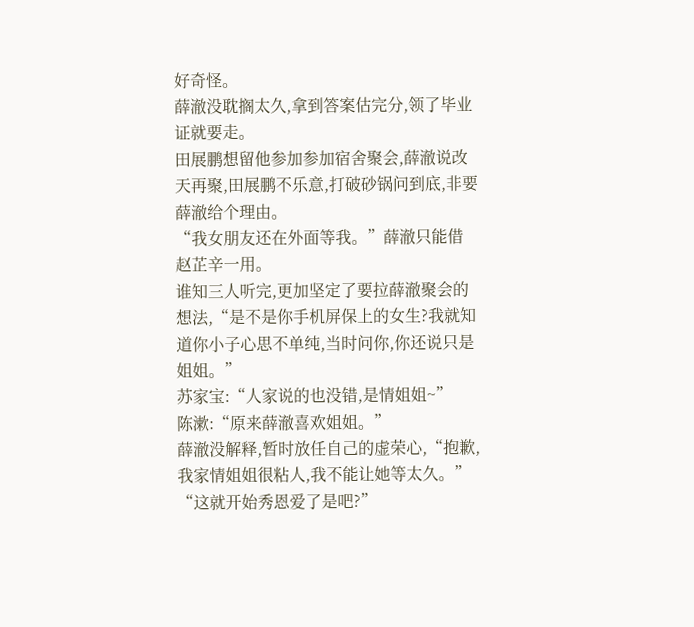好奇怪。
薛澈没耽搁太久,拿到答案估完分,领了毕业证就要走。
田展鹏想留他参加参加宿舍聚会,薛澈说改天再聚,田展鹏不乐意,打破砂锅问到底,非要薛澈给个理由。
“我女朋友还在外面等我。”薛澈只能借赵芷辛一用。
谁知三人听完,更加坚定了要拉薛澈聚会的想法,“是不是你手机屏保上的女生?我就知道你小子心思不单纯,当时问你,你还说只是姐姐。”
苏家宝:“人家说的也没错,是情姐姐~”
陈漱:“原来薛澈喜欢姐姐。”
薛澈没解释,暂时放任自己的虚荣心,“抱歉,我家情姐姐很粘人,我不能让她等太久。”
“这就开始秀恩爱了是吧?”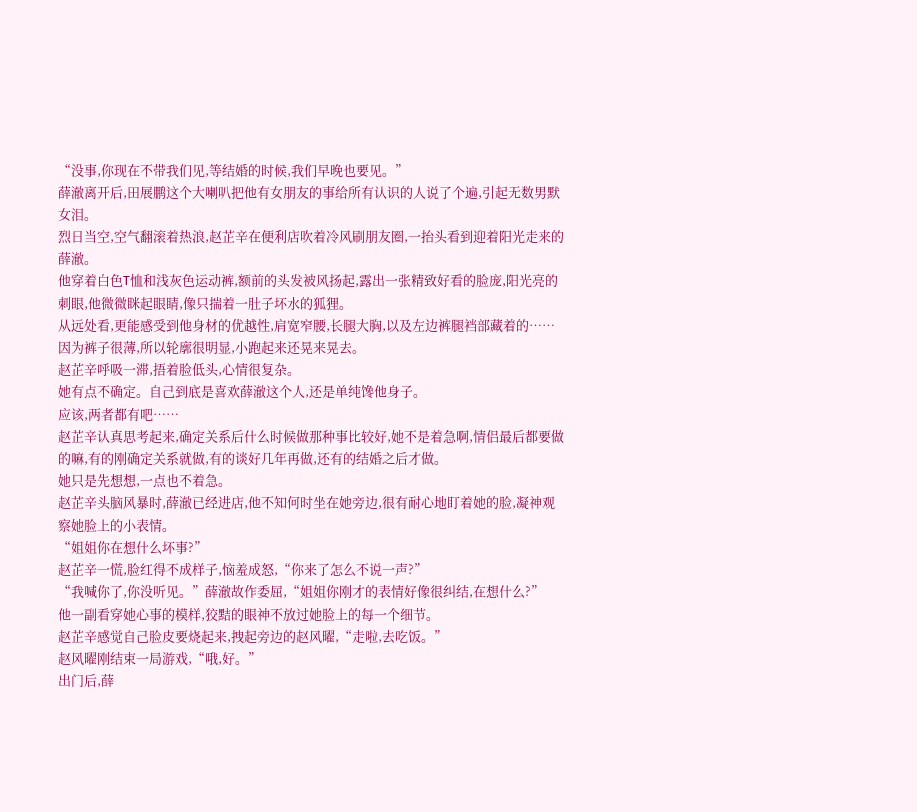“没事,你现在不带我们见,等结婚的时候,我们早晚也要见。”
薛澈离开后,田展鹏这个大喇叭把他有女朋友的事给所有认识的人说了个遍,引起无数男默女泪。
烈日当空,空气翻滚着热浪,赵芷辛在便利店吹着冷风刷朋友圈,一抬头看到迎着阳光走来的薛澈。
他穿着白色T恤和浅灰色运动裤,额前的头发被风扬起,露出一张精致好看的脸庞,阳光亮的刺眼,他微微眯起眼睛,像只揣着一肚子坏水的狐狸。
从远处看,更能感受到他身材的优越性,肩宽窄腰,长腿大胸,以及左边裤腿裆部藏着的……
因为裤子很薄,所以轮廓很明显,小跑起来还晃来晃去。
赵芷辛呼吸一滞,捂着脸低头,心情很复杂。
她有点不确定。自己到底是喜欢薛澈这个人,还是单纯馋他身子。
应该,两者都有吧……
赵芷辛认真思考起来,确定关系后什么时候做那种事比较好,她不是着急啊,情侣最后都要做的嘛,有的刚确定关系就做,有的谈好几年再做,还有的结婚之后才做。
她只是先想想,一点也不着急。
赵芷辛头脑风暴时,薛澈已经进店,他不知何时坐在她旁边,很有耐心地盯着她的脸,凝神观察她脸上的小表情。
“姐姐你在想什么坏事?”
赵芷辛一慌,脸红得不成样子,恼羞成怒,“你来了怎么不说一声?”
“我喊你了,你没听见。”薛澈故作委屈,“姐姐你刚才的表情好像很纠结,在想什么?”
他一副看穿她心事的模样,狡黠的眼神不放过她脸上的每一个细节。
赵芷辛感觉自己脸皮要烧起来,拽起旁边的赵风曜,“走啦,去吃饭。”
赵风曜刚结束一局游戏,“哦,好。”
出门后,薛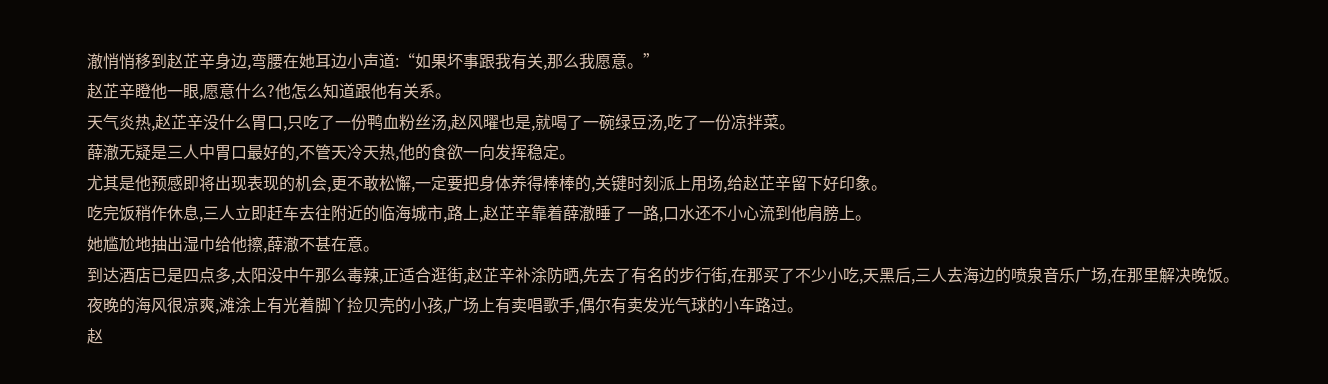澈悄悄移到赵芷辛身边,弯腰在她耳边小声道:“如果坏事跟我有关,那么我愿意。”
赵芷辛瞪他一眼,愿意什么?他怎么知道跟他有关系。
天气炎热,赵芷辛没什么胃口,只吃了一份鸭血粉丝汤,赵风曜也是,就喝了一碗绿豆汤,吃了一份凉拌菜。
薛澈无疑是三人中胃口最好的,不管天冷天热,他的食欲一向发挥稳定。
尤其是他预感即将出现表现的机会,更不敢松懈,一定要把身体养得棒棒的,关键时刻派上用场,给赵芷辛留下好印象。
吃完饭稍作休息,三人立即赶车去往附近的临海城市,路上,赵芷辛靠着薛澈睡了一路,口水还不小心流到他肩膀上。
她尴尬地抽出湿巾给他擦,薛澈不甚在意。
到达酒店已是四点多,太阳没中午那么毒辣,正适合逛街,赵芷辛补涂防晒,先去了有名的步行街,在那买了不少小吃,天黑后,三人去海边的喷泉音乐广场,在那里解决晚饭。
夜晚的海风很凉爽,滩涂上有光着脚丫捡贝壳的小孩,广场上有卖唱歌手,偶尔有卖发光气球的小车路过。
赵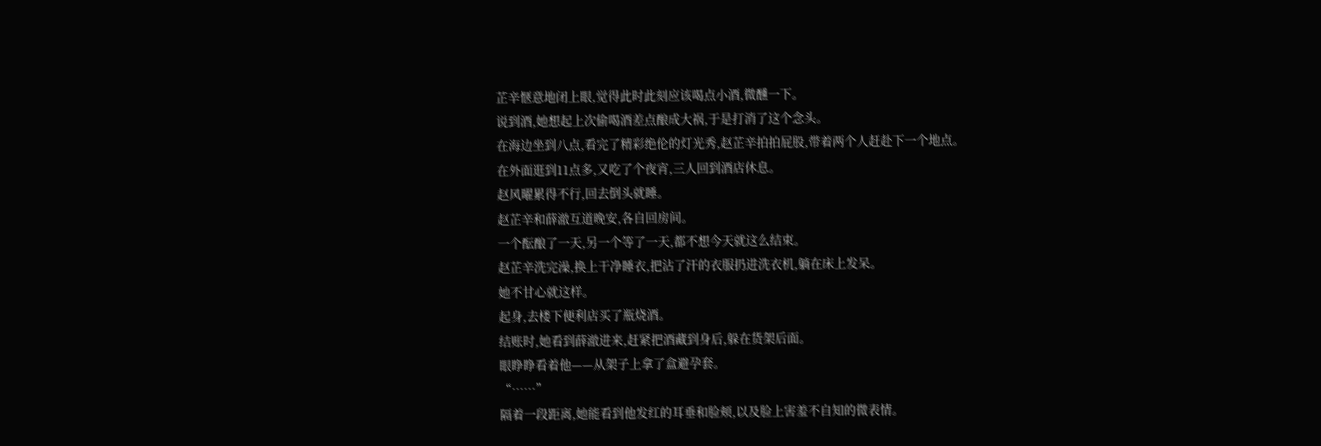芷辛惬意地闭上眼,觉得此时此刻应该喝点小酒,微醺一下。
说到酒,她想起上次偷喝酒差点酿成大祸,于是打消了这个念头。
在海边坐到八点,看完了精彩绝伦的灯光秀,赵芷辛拍拍屁股,带着两个人赶赴下一个地点。
在外面逛到11点多,又吃了个夜宵,三人回到酒店休息。
赵风曜累得不行,回去倒头就睡。
赵芷辛和薛澈互道晚安,各自回房间。
一个酝酿了一天,另一个等了一天,都不想今天就这么结束。
赵芷辛洗完澡,换上干净睡衣,把沾了汗的衣服扔进洗衣机,躺在床上发呆。
她不甘心就这样。
起身,去楼下便利店买了瓶烧酒。
结账时,她看到薛澈进来,赶紧把酒藏到身后,躲在货架后面。
眼睁睁看着他——从架子上拿了盒避孕套。
“……”
隔着一段距离,她能看到他发红的耳垂和脸颊,以及脸上害羞不自知的微表情。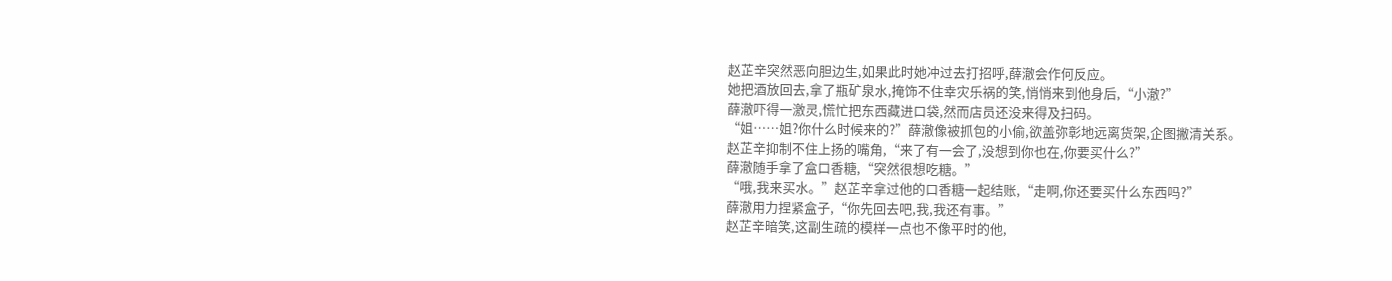赵芷辛突然恶向胆边生,如果此时她冲过去打招呼,薛澈会作何反应。
她把酒放回去,拿了瓶矿泉水,掩饰不住幸灾乐祸的笑,悄悄来到他身后,“小澈?”
薛澈吓得一激灵,慌忙把东西藏进口袋,然而店员还没来得及扫码。
“姐……姐?你什么时候来的?”薛澈像被抓包的小偷,欲盖弥彰地远离货架,企图撇清关系。
赵芷辛抑制不住上扬的嘴角,“来了有一会了,没想到你也在,你要买什么?”
薛澈随手拿了盒口香糖,“突然很想吃糖。”
“哦,我来买水。”赵芷辛拿过他的口香糖一起结账,“走啊,你还要买什么东西吗?”
薛澈用力捏紧盒子,“你先回去吧,我,我还有事。”
赵芷辛暗笑,这副生疏的模样一点也不像平时的他,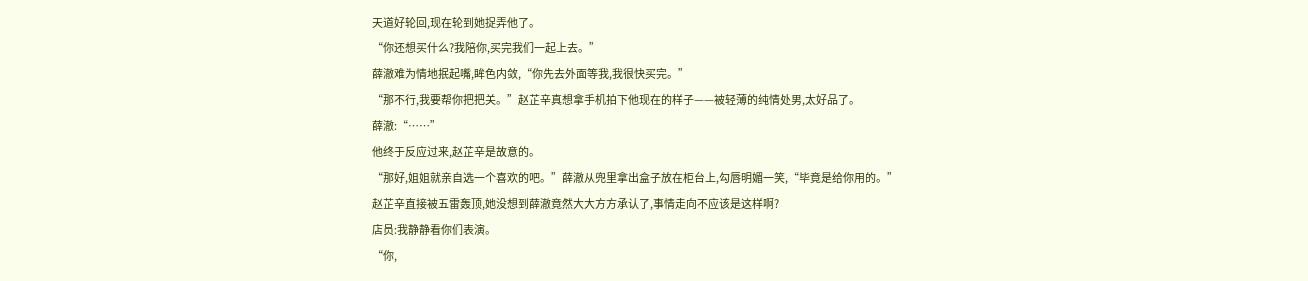天道好轮回,现在轮到她捉弄他了。
“你还想买什么?我陪你,买完我们一起上去。”
薛澈难为情地抿起嘴,眸色内敛,“你先去外面等我,我很快买完。”
“那不行,我要帮你把把关。”赵芷辛真想拿手机拍下他现在的样子——被轻薄的纯情处男,太好品了。
薛澈:“……”
他终于反应过来,赵芷辛是故意的。
“那好,姐姐就亲自选一个喜欢的吧。”薛澈从兜里拿出盒子放在柜台上,勾唇明媚一笑,“毕竟是给你用的。”
赵芷辛直接被五雷轰顶,她没想到薛澈竟然大大方方承认了,事情走向不应该是这样啊?
店员:我静静看你们表演。
“你,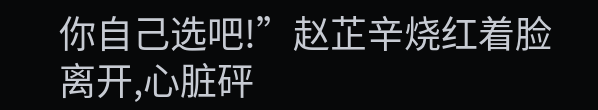你自己选吧!”赵芷辛烧红着脸离开,心脏砰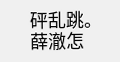砰乱跳。
薛澈怎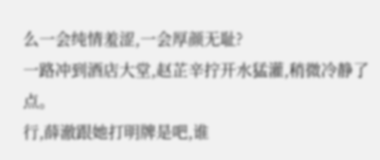么一会纯情羞涩,一会厚颜无耻?
一路冲到酒店大堂,赵芷辛拧开水猛灌,稍微冷静了点。
行,薛澈跟她打明牌是吧,谁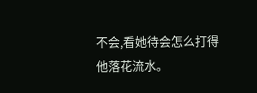不会,看她待会怎么打得他落花流水。